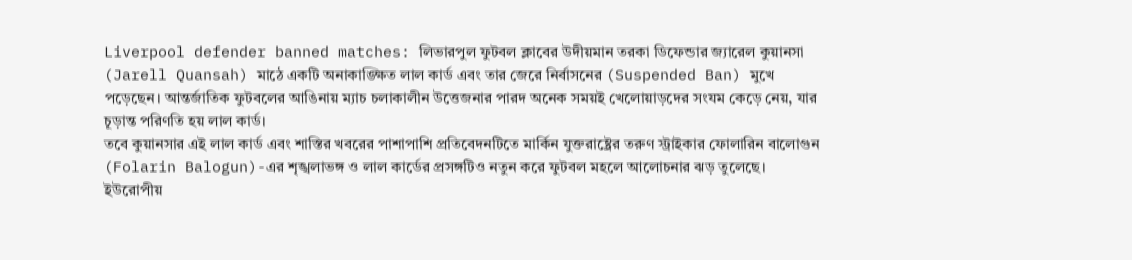Liverpool defender banned matches: লিভারপুল ফুটবল ক্লাবের উদীয়মান তরকা ডিফেন্ডার জ্যারেল কুয়ানসা (Jarell Quansah) মাঠে একটি অনাকাঙ্ক্ষিত লাল কার্ড এবং তার জেরে নির্বাসনের (Suspended Ban) মুখে পড়েছেন। আন্তর্জাতিক ফুটবলের আঙিনায় ম্যাচ চলাকালীন উত্তেজনার পারদ অনেক সময়ই খেলোয়াড়দের সংযম কেড়ে নেয়, যার চূড়ান্ত পরিণতি হয় লাল কার্ড।
তবে কুয়ানসার এই লাল কার্ড এবং শাস্তির খবরের পাশাপাশি প্রতিবেদনটিতে মার্কিন যুক্তরাষ্ট্রের তরুণ স্ট্রাইকার ফোলারিন বালোগুন (Folarin Balogun)-এর শৃঙ্খলাভঙ্গ ও লাল কার্ডের প্রসঙ্গটিও নতুন করে ফুটবল মহলে আলোচনার ঝড় তুলেছে। ইউরোপীয়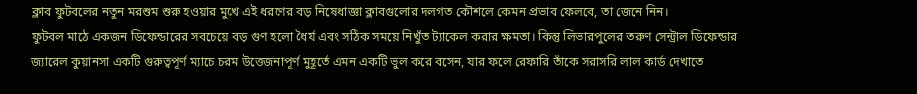ক্লাব ফুটবলের নতুন মরশুম শুরু হওয়ার মুখে এই ধরণের বড় নিষেধাজ্ঞা ক্লাবগুলোর দলগত কৌশলে কেমন প্রভাব ফেলবে, তা জেনে নিন।
ফুটবল মাঠে একজন ডিফেন্ডারের সবচেয়ে বড় গুণ হলো ধৈর্য এবং সঠিক সময়ে নিখুঁত ট্যাকেল করার ক্ষমতা। কিন্তু লিভারপুলের তরুণ সেন্ট্রাল ডিফেন্ডার জ্যারেল কুয়ানসা একটি গুরুত্বপূর্ণ ম্যাচে চরম উত্তেজনাপূর্ণ মুহূর্তে এমন একটি ভুল করে বসেন, যার ফলে রেফারি তাঁকে সরাসরি লাল কার্ড দেখাতে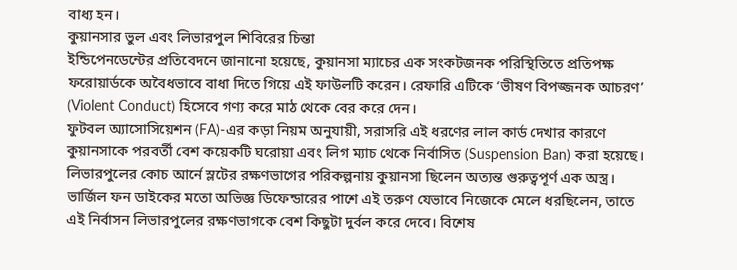বাধ্য হন।
কুয়ানসার ভুল এবং লিভারপুল শিবিরের চিন্তা
ইন্ডিপেনডেন্টের প্রতিবেদনে জানানো হয়েছে, কুয়ানসা ম্যাচের এক সংকটজনক পরিস্থিতিতে প্রতিপক্ষ ফরোয়ার্ডকে অবৈধভাবে বাধা দিতে গিয়ে এই ফাউলটি করেন। রেফারি এটিকে ‘ভীষণ বিপজ্জনক আচরণ’ (Violent Conduct) হিসেবে গণ্য করে মাঠ থেকে বের করে দেন।
ফুটবল অ্যাসোসিয়েশন (FA)-এর কড়া নিয়ম অনুযায়ী, সরাসরি এই ধরণের লাল কার্ড দেখার কারণে কুয়ানসাকে পরবর্তী বেশ কয়েকটি ঘরোয়া এবং লিগ ম্যাচ থেকে নির্বাসিত (Suspension Ban) করা হয়েছে। লিভারপুলের কোচ আর্নে স্লটের রক্ষণভাগের পরিকল্পনায় কুয়ানসা ছিলেন অত্যন্ত গুরুত্বপূর্ণ এক অস্ত্র। ভার্জিল ফন ডাইকের মতো অভিজ্ঞ ডিফেন্ডারের পাশে এই তরুণ যেভাবে নিজেকে মেলে ধরছিলেন, তাতে এই নির্বাসন লিভারপুলের রক্ষণভাগকে বেশ কিছুটা দুর্বল করে দেবে। বিশেষ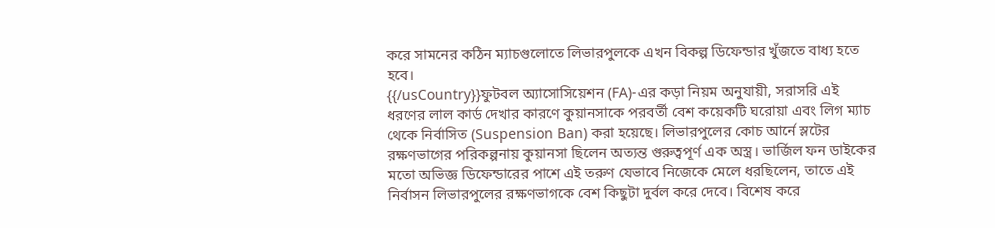করে সামনের কঠিন ম্যাচগুলোতে লিভারপুলকে এখন বিকল্প ডিফেন্ডার খুঁজতে বাধ্য হতে হবে।
{{/usCountry}}ফুটবল অ্যাসোসিয়েশন (FA)-এর কড়া নিয়ম অনুযায়ী, সরাসরি এই ধরণের লাল কার্ড দেখার কারণে কুয়ানসাকে পরবর্তী বেশ কয়েকটি ঘরোয়া এবং লিগ ম্যাচ থেকে নির্বাসিত (Suspension Ban) করা হয়েছে। লিভারপুলের কোচ আর্নে স্লটের রক্ষণভাগের পরিকল্পনায় কুয়ানসা ছিলেন অত্যন্ত গুরুত্বপূর্ণ এক অস্ত্র। ভার্জিল ফন ডাইকের মতো অভিজ্ঞ ডিফেন্ডারের পাশে এই তরুণ যেভাবে নিজেকে মেলে ধরছিলেন, তাতে এই নির্বাসন লিভারপুলের রক্ষণভাগকে বেশ কিছুটা দুর্বল করে দেবে। বিশেষ করে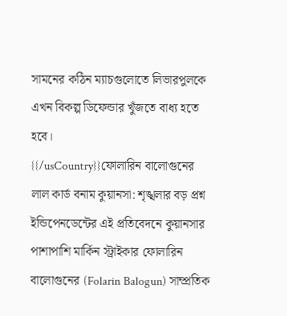সামনের কঠিন ম্যাচগুলোতে লিভারপুলকে এখন বিকল্প ডিফেন্ডার খুঁজতে বাধ্য হতে হবে।
{{/usCountry}}ফোলারিন বালোগুনের লাল কার্ড বনাম কুয়ানসা: শৃঙ্খলার বড় প্রশ্ন
ইন্ডিপেনডেন্টের এই প্রতিবেদনে কুয়ানসার পাশাপাশি মার্কিন স্ট্রাইকার ফোলারিন বালোগুনের (Folarin Balogun) সাম্প্রতিক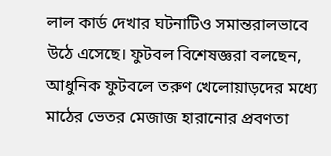লাল কার্ড দেখার ঘটনাটিও সমান্তরালভাবে উঠে এসেছে। ফুটবল বিশেষজ্ঞরা বলছেন, আধুনিক ফুটবলে তরুণ খেলোয়াড়দের মধ্যে মাঠের ভেতর মেজাজ হারানোর প্রবণতা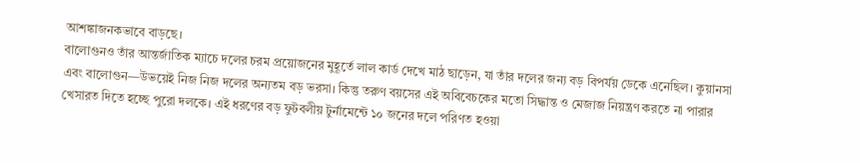আশঙ্কাজনকভাবে বাড়ছে।
বালোগুনও তাঁর আন্তর্জাতিক ম্যাচে দলের চরম প্রয়োজনের মুহূর্তে লাল কার্ড দেখে মাঠ ছাড়েন, যা তাঁর দলের জন্য বড় বিপর্যয় ডেকে এনেছিল। কুয়ানসা এবং বালোগুন—উভয়েই নিজ নিজ দলের অন্যতম বড় ভরসা। কিন্তু তরুণ বয়সের এই অবিবেচকের মতো সিদ্ধান্ত ও মেজাজ নিয়ন্ত্রণ করতে না পারার খেসারত দিতে হচ্ছে পুরো দলকে। এই ধরণের বড় ফুটবলীয় টুর্নামেন্টে ১০ জনের দলে পরিণত হওয়া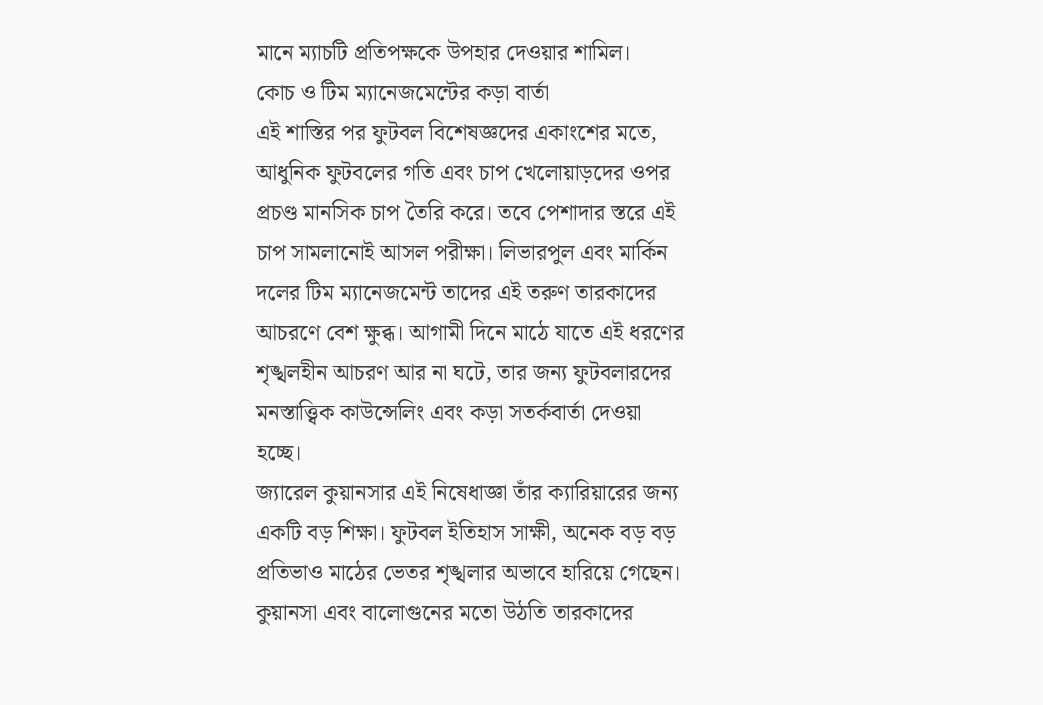মানে ম্যাচটি প্রতিপক্ষকে উপহার দেওয়ার শামিল।
কোচ ও টিম ম্যানেজমেন্টের কড়া বার্তা
এই শাস্তির পর ফুটবল বিশেষজ্ঞদের একাংশের মতে, আধুনিক ফুটবলের গতি এবং চাপ খেলোয়াড়দের ওপর প্রচণ্ড মানসিক চাপ তৈরি করে। তবে পেশাদার স্তরে এই চাপ সামলানোই আসল পরীক্ষা। লিভারপুল এবং মার্কিন দলের টিম ম্যানেজমেন্ট তাদের এই তরুণ তারকাদের আচরণে বেশ ক্ষুব্ধ। আগামী দিনে মাঠে যাতে এই ধরণের শৃঙ্খলহীন আচরণ আর না ঘটে, তার জন্য ফুটবলারদের মনস্তাত্ত্বিক কাউন্সেলিং এবং কড়া সতর্কবার্তা দেওয়া হচ্ছে।
জ্যারেল কুয়ানসার এই নিষেধাজ্ঞা তাঁর ক্যারিয়ারের জন্য একটি বড় শিক্ষা। ফুটবল ইতিহাস সাক্ষী, অনেক বড় বড় প্রতিভাও মাঠের ভেতর শৃঙ্খলার অভাবে হারিয়ে গেছেন। কুয়ানসা এবং বালোগুনের মতো উঠতি তারকাদের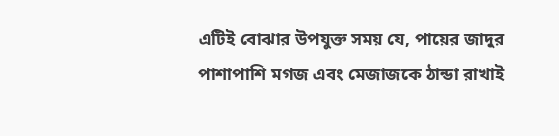এটিই বোঝার উপযুক্ত সময় যে, পায়ের জাদুর পাশাপাশি মগজ এবং মেজাজকে ঠান্ডা রাখাই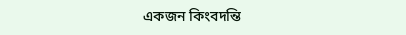একজন কিংবদন্তি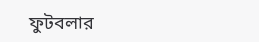ফুটবলার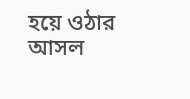হয়ে ওঠার আসল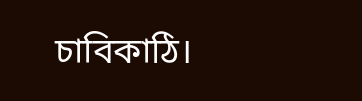চাবিকাঠি।